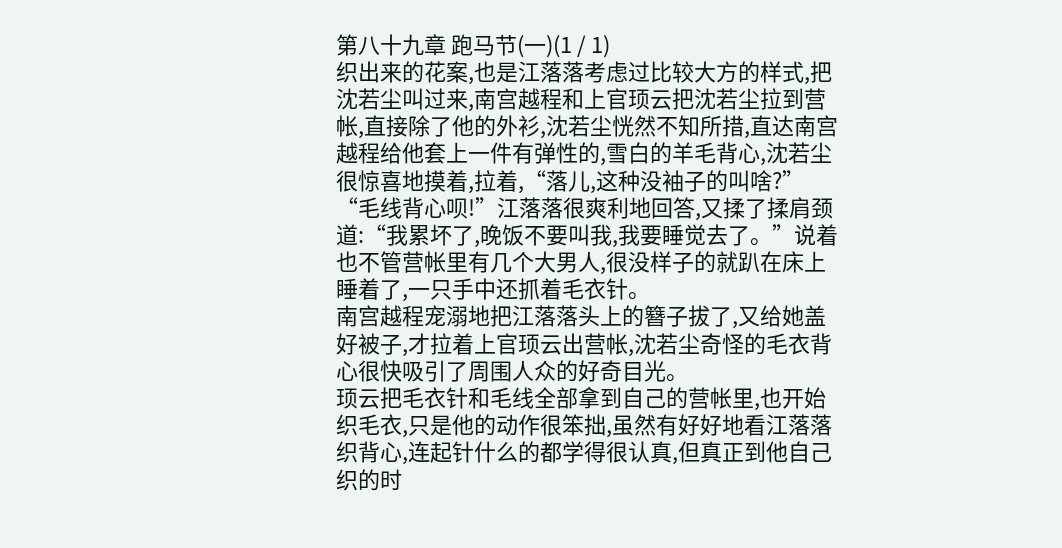第八十九章 跑马节(一)(1 / 1)
织出来的花案,也是江落落考虑过比较大方的样式,把沈若尘叫过来,南宫越程和上官顼云把沈若尘拉到营帐,直接除了他的外衫,沈若尘恍然不知所措,直达南宫越程给他套上一件有弹性的,雪白的羊毛背心,沈若尘很惊喜地摸着,拉着,“落儿,这种没袖子的叫啥?”
“毛线背心呗!”江落落很爽利地回答,又揉了揉肩颈道:“我累坏了,晚饭不要叫我,我要睡觉去了。”说着也不管营帐里有几个大男人,很没样子的就趴在床上睡着了,一只手中还抓着毛衣针。
南宫越程宠溺地把江落落头上的簪子拔了,又给她盖好被子,才拉着上官顼云出营帐,沈若尘奇怪的毛衣背心很快吸引了周围人众的好奇目光。
顼云把毛衣针和毛线全部拿到自己的营帐里,也开始织毛衣,只是他的动作很笨拙,虽然有好好地看江落落织背心,连起针什么的都学得很认真,但真正到他自己织的时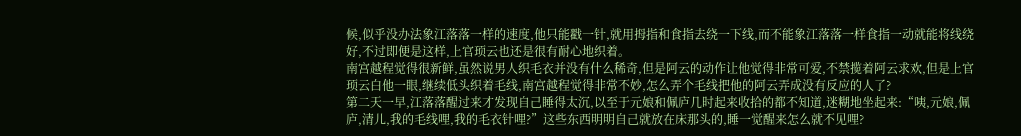候,似乎没办法象江落落一样的速度,他只能戳一针,就用拇指和食指去绕一下线,而不能象江落落一样食指一动就能将线绕好,不过即便是这样,上官顼云也还是很有耐心地织着。
南宫越程觉得很新鲜,虽然说男人织毛衣并没有什么稀奇,但是阿云的动作让他觉得非常可爱,不禁揽着阿云求欢,但是上官顼云白他一眼,继续低头织着毛线,南宫越程觉得非常不妙,怎么弄个毛线把他的阿云弄成没有反应的人了?
第二天一早,江落落醒过来才发现自己睡得太沉,以至于元娘和佩庐几时起来收拾的都不知道,迷糊地坐起来:“咦,元娘,佩庐,清儿,我的毛线哩,我的毛衣针哩?”这些东西明明自己就放在床那头的,睡一觉醒来怎么就不见哩?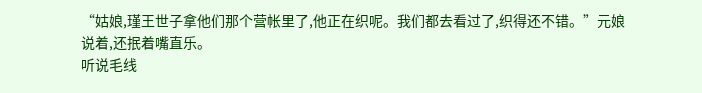“姑娘,瑾王世子拿他们那个营帐里了,他正在织呢。我们都去看过了,织得还不错。”元娘说着,还抿着嘴直乐。
听说毛线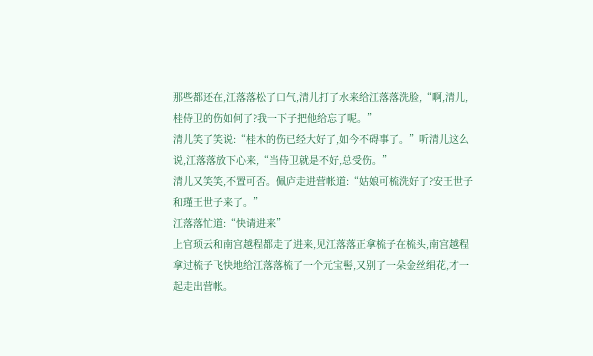那些都还在,江落落松了口气,清儿打了水来给江落落洗脸,“啊,清儿,桂侍卫的伤如何了?我一下子把他给忘了呢。”
清儿笑了笑说:“桂木的伤已经大好了,如今不碍事了。”听清儿这么说,江落落放下心来,“当侍卫就是不好,总受伤。”
清儿又笑笑,不置可否。佩庐走进营帐道:“姑娘可梳洗好了?安王世子和瑾王世子来了。”
江落落忙道:“快请进来”
上官顼云和南宫越程都走了进来,见江落落正拿梳子在梳头,南宫越程拿过梳子飞快地给江落落梳了一个元宝髻,又别了一朵金丝绢花,才一起走出营帐。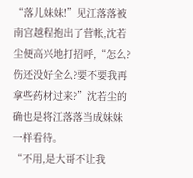“落儿妹妹!”见江落落被南宫越程抱出了营帐,沈若尘便高兴地打招呼,“怎么?伤还没好全么?要不要我再拿些药材过来?”沈若尘的确也是将江落落当成妹妹一样看待。
“不用,是大哥不让我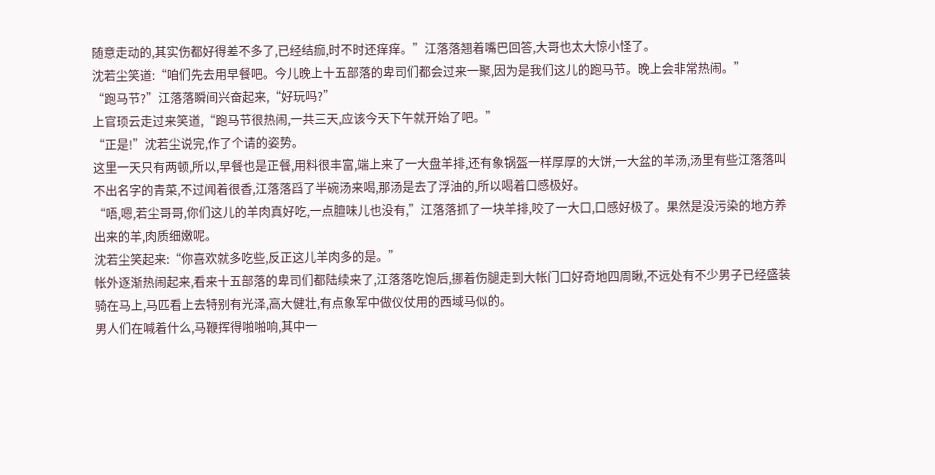随意走动的,其实伤都好得差不多了,已经结痂,时不时还痒痒。”江落落翘着嘴巴回答,大哥也太大惊小怪了。
沈若尘笑道:“咱们先去用早餐吧。今儿晚上十五部落的卑司们都会过来一聚,因为是我们这儿的跑马节。晚上会非常热闹。”
“跑马节?”江落落瞬间兴奋起来,“好玩吗?”
上官顼云走过来笑道,“跑马节很热闹,一共三天,应该今天下午就开始了吧。”
“正是!”沈若尘说完,作了个请的姿势。
这里一天只有两顿,所以,早餐也是正餐,用料很丰富,端上来了一大盘羊排,还有象锅盔一样厚厚的大饼,一大盆的羊汤,汤里有些江落落叫不出名字的青菜,不过闻着很香,江落落舀了半碗汤来喝,那汤是去了浮油的,所以喝着口感极好。
“唔,嗯,若尘哥哥,你们这儿的羊肉真好吃,一点膻味儿也没有,”江落落抓了一块羊排,咬了一大口,口感好极了。果然是没污染的地方养出来的羊,肉质细嫩呢。
沈若尘笑起来:“你喜欢就多吃些,反正这儿羊肉多的是。”
帐外逐渐热闹起来,看来十五部落的卑司们都陆续来了,江落落吃饱后,挪着伤腿走到大帐门口好奇地四周瞅,不远处有不少男子已经盛装骑在马上,马匹看上去特别有光泽,高大健壮,有点象军中做仪仗用的西域马似的。
男人们在喊着什么,马鞭挥得啪啪响,其中一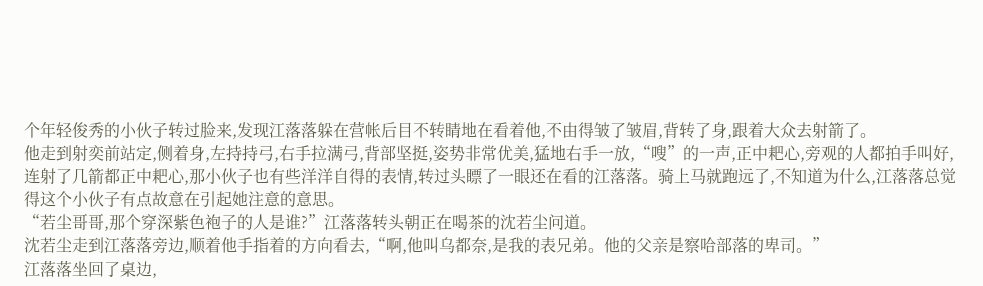个年轻俊秀的小伙子转过脸来,发现江落落躲在营帐后目不转睛地在看着他,不由得皱了皱眉,背转了身,跟着大众去射箭了。
他走到射奕前站定,侧着身,左持持弓,右手拉满弓,背部坚挺,姿势非常优美,猛地右手一放,“嗖”的一声,正中耙心,旁观的人都拍手叫好,连射了几箭都正中耙心,那小伙子也有些洋洋自得的表情,转过头瞟了一眼还在看的江落落。骑上马就跑远了,不知道为什么,江落落总觉得这个小伙子有点故意在引起她注意的意思。
“若尘哥哥,那个穿深紫色袍子的人是谁?”江落落转头朝正在喝茶的沈若尘问道。
沈若尘走到江落落旁边,顺着他手指着的方向看去,“啊,他叫乌都奈,是我的表兄弟。他的父亲是察哈部落的卑司。”
江落落坐回了桌边,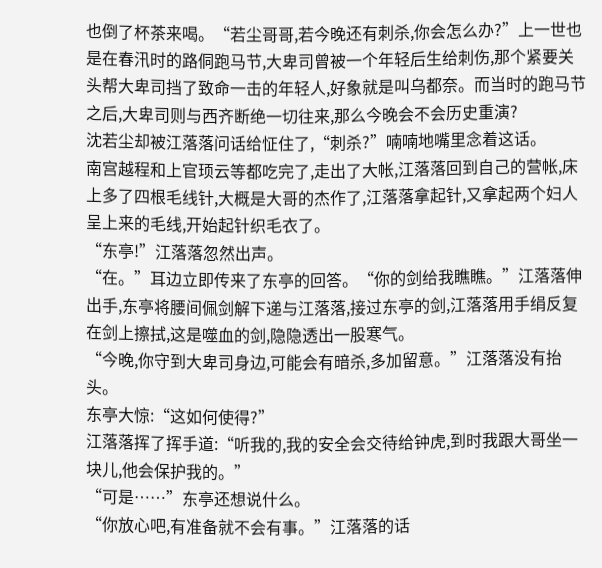也倒了杯茶来喝。“若尘哥哥,若今晚还有刺杀,你会怎么办?”上一世也是在春汛时的路侗跑马节,大卑司曾被一个年轻后生给刺伤,那个紧要关头帮大卑司挡了致命一击的年轻人,好象就是叫乌都奈。而当时的跑马节之后,大卑司则与西齐断绝一切往来,那么今晚会不会历史重演?
沈若尘却被江落落问话给怔住了,“刺杀?”喃喃地嘴里念着这话。
南宫越程和上官顼云等都吃完了,走出了大帐,江落落回到自己的营帐,床上多了四根毛线针,大概是大哥的杰作了,江落落拿起针,又拿起两个妇人呈上来的毛线,开始起针织毛衣了。
“东亭!”江落落忽然出声。
“在。”耳边立即传来了东亭的回答。“你的剑给我瞧瞧。”江落落伸出手,东亭将腰间佩剑解下递与江落落,接过东亭的剑,江落落用手绢反复在剑上擦拭,这是噬血的剑,隐隐透出一股寒气。
“今晚,你守到大卑司身边,可能会有暗杀,多加留意。”江落落没有抬头。
东亭大惊:“这如何使得?”
江落落挥了挥手道:“听我的,我的安全会交待给钟虎,到时我跟大哥坐一块儿,他会保护我的。”
“可是……”东亭还想说什么。
“你放心吧,有准备就不会有事。”江落落的话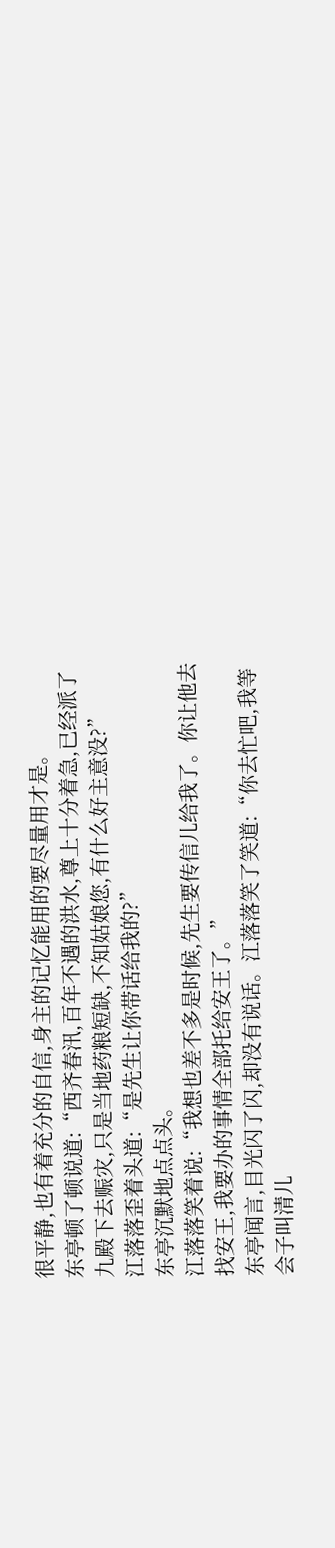很平静,也有着充分的自信,身主的记忆能用的要尽量用才是。
东亭顿了顿说道:“西齐春汛,百年不遇的洪水,尊上十分着急,已经派了九殿下去赈灾,只是当地药粮短缺,不知姑娘您,有什么好主意没?”
江落落歪着头道:“是先生让你带话给我的?”
东亭沉默地点点头。
江落落笑着说:“我想也差不多是时候,先生要传信儿给我了。你让他去找安王,我要办的事情全部托给安王了。”
东亭闻言,目光闪了闪,却没有说话。江落落笑了笑道:“你去忙吧,我等会子叫清儿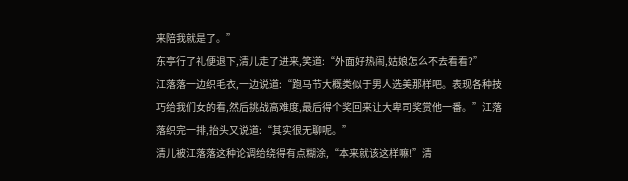来陪我就是了。”
东亭行了礼便退下,清儿走了进来,笑道:“外面好热闹,姑娘怎么不去看看?”
江落落一边织毛衣,一边说道:“跑马节大概类似于男人选美那样吧。表现各种技巧给我们女的看,然后挑战高难度,最后得个奖回来让大卑司奖赏他一番。”江落落织完一排,抬头又说道:“其实很无聊呢。”
清儿被江落落这种论调给绕得有点糊涂,“本来就该这样嘛!”清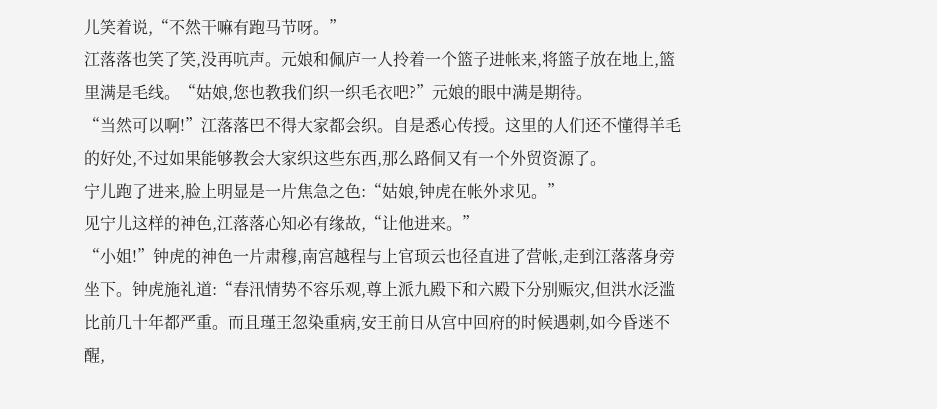儿笑着说,“不然干嘛有跑马节呀。”
江落落也笑了笑,没再吭声。元娘和佩庐一人拎着一个篮子进帐来,将篮子放在地上,篮里满是毛线。“姑娘,您也教我们织一织毛衣吧?”元娘的眼中满是期待。
“当然可以啊!”江落落巴不得大家都会织。自是悉心传授。这里的人们还不懂得羊毛的好处,不过如果能够教会大家织这些东西,那么路侗又有一个外贸资源了。
宁儿跑了进来,脸上明显是一片焦急之色:“姑娘,钟虎在帐外求见。”
见宁儿这样的神色,江落落心知必有缘故,“让他进来。”
“小姐!”钟虎的神色一片肃穆,南宫越程与上官顼云也径直进了营帐,走到江落落身旁坐下。钟虎施礼道:“春汛情势不容乐观,尊上派九殿下和六殿下分别赈灾,但洪水泛滥比前几十年都严重。而且瑾王忽染重病,安王前日从宫中回府的时候遇刺,如今昏迷不醒,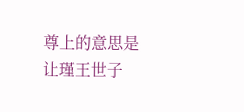尊上的意思是让瑾王世子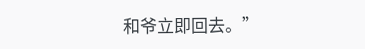和爷立即回去。”